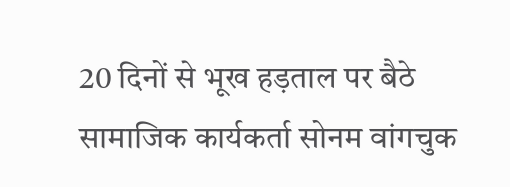20 दिनों से भूख हड़ताल पर बैठे सामाजिक कार्यकर्ता सोनम वांगचुक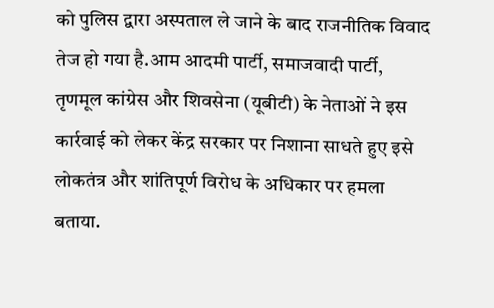को पुलिस द्वारा अस्पताल ले जाने के बाद राजनीतिक विवाद तेज हो गया है.आम आदमी पार्टी, समाजवादी पार्टी, तृणमूल कांग्रेस और शिवसेना (यूबीटी) के नेताओं ने इस कार्रवाई को लेकर केंद्र सरकार पर निशाना साधते हुए इसे लोकतंत्र और शांतिपूर्ण विरोध के अधिकार पर हमला बताया.